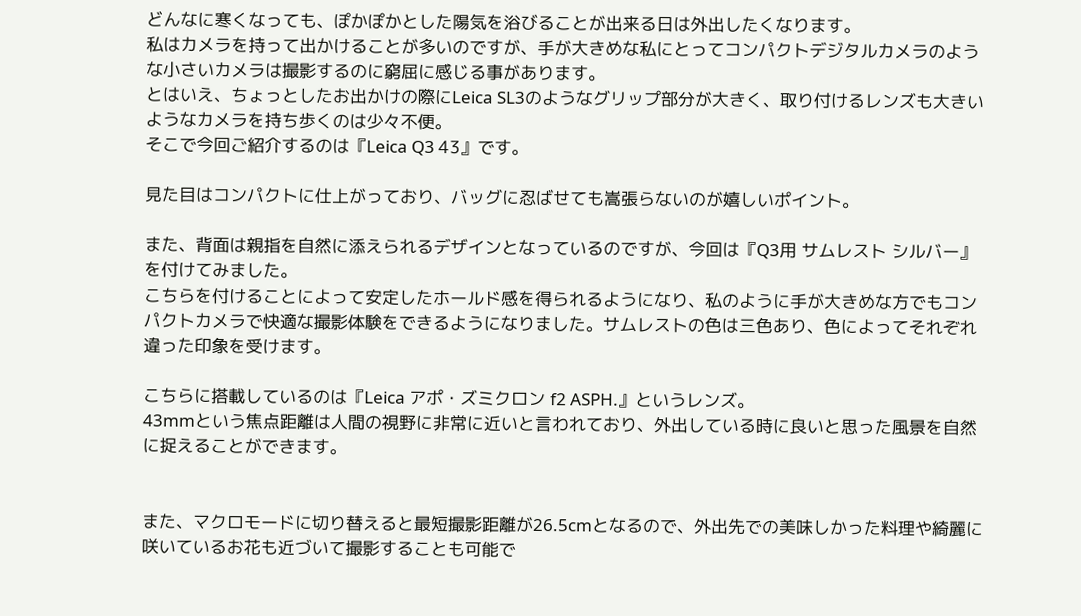どんなに寒くなっても、ぽかぽかとした陽気を浴びることが出来る日は外出したくなります。
私はカメラを持って出かけることが多いのですが、手が大きめな私にとってコンパクトデジタルカメラのような小さいカメラは撮影するのに窮屈に感じる事があります。
とはいえ、ちょっとしたお出かけの際にLeica SL3のようなグリップ部分が大きく、取り付けるレンズも大きいようなカメラを持ち歩くのは少々不便。
そこで今回ご紹介するのは『Leica Q3 43』です。

見た目はコンパクトに仕上がっており、バッグに忍ばせても嵩張らないのが嬉しいポイント。

また、背面は親指を自然に添えられるデザインとなっているのですが、今回は『Q3用 サムレスト シルバー』を付けてみました。
こちらを付けることによって安定したホールド感を得られるようになり、私のように手が大きめな方でもコンパクトカメラで快適な撮影体験をできるようになりました。サムレストの色は三色あり、色によってそれぞれ違った印象を受けます。

こちらに搭載しているのは『Leica アポ・ズミクロン f2 ASPH.』というレンズ。
43mmという焦点距離は人間の視野に非常に近いと言われており、外出している時に良いと思った風景を自然に捉えることができます。


また、マクロモードに切り替えると最短撮影距離が26.5cmとなるので、外出先での美味しかった料理や綺麗に咲いているお花も近づいて撮影することも可能で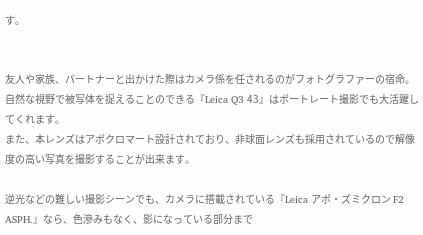す。


友人や家族、パートナーと出かけた際はカメラ係を任されるのがフォトグラファーの宿命。
自然な視野で被写体を捉えることのできる『Leica Q3 43』はポートレート撮影でも大活躍してくれます。
また、本レンズはアポクロマート設計されており、非球面レンズも採用されているので解像度の高い写真を撮影することが出来ます。

逆光などの難しい撮影シーンでも、カメラに搭載されている『Leica アポ・ズミクロン F2 ASPH.』なら、色滲みもなく、影になっている部分まで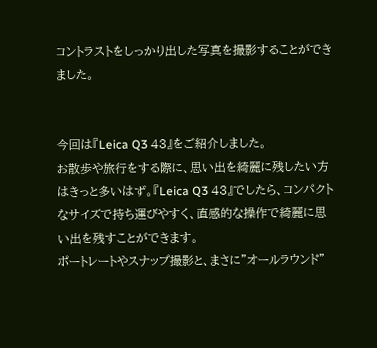コントラストをしっかり出した写真を撮影することができました。


今回は『Leica Q3 43』をご紹介しました。
お散歩や旅行をする際に、思い出を綺麗に残したい方はきっと多いはず。『Leica Q3 43』でしたら、コンパクトなサイズで持ち運びやすく、直感的な操作で綺麗に思い出を残すことができます。
ポートレートやスナップ撮影と、まさに”オールラウンド”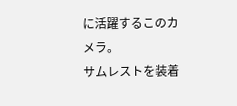に活躍するこのカメラ。
サムレストを装着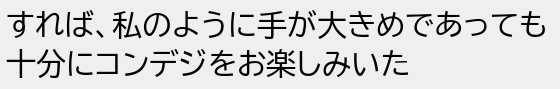すれば、私のように手が大きめであっても十分にコンデジをお楽しみいた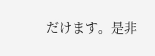だけます。是非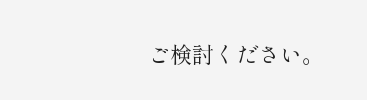ご検討ください。